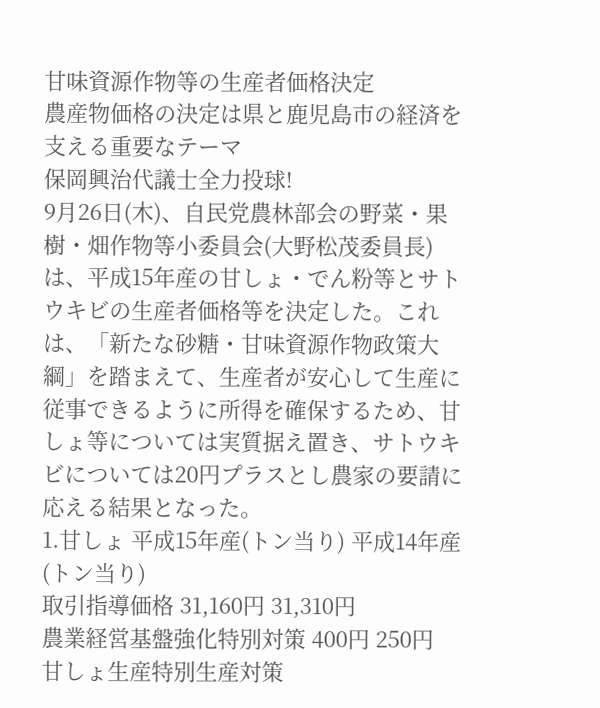甘味資源作物等の生産者価格決定
農産物価格の決定は県と鹿児島市の経済を支える重要なテーマ
保岡興治代議士全力投球!
9月26日(木)、自民党農林部会の野菜・果樹・畑作物等小委員会(大野松茂委員長)は、平成15年産の甘しょ・でん粉等とサトウキビの生産者価格等を決定した。これは、「新たな砂糖・甘味資源作物政策大綱」を踏まえて、生産者が安心して生産に従事できるように所得を確保するため、甘しょ等については実質据え置き、サトウキビについては20円プラスとし農家の要請に応える結果となった。
1.甘しょ 平成15年産(トン当り) 平成14年産(トン当り)
取引指導価格 31,160円 31,310円
農業経営基盤強化特別対策 400円 250円
甘しょ生産特別生産対策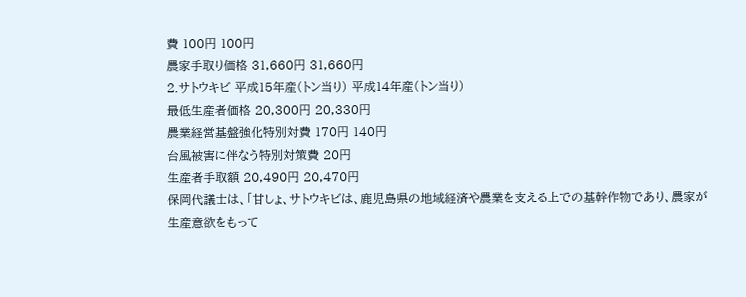費 100円 100円
農家手取り価格 31,660円 31,660円
2.サトウキビ 平成15年産(トン当り) 平成14年産(トン当り)
最低生産者価格 20,300円 20,330円
農業経営基盤強化特別対費 170円 140円
台風被害に伴なう特別対策費 20円
生産者手取額 20,490円 20,470円
保岡代議士は、「甘しょ、サトウキビは、鹿児島県の地域経済や農業を支える上での基幹作物であり、農家が生産意欲をもって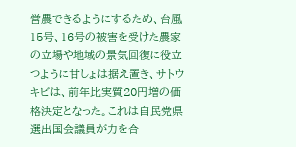営農できるようにするため、台風15号、16号の被害を受けた農家の立場や地域の景気回復に役立つように甘しょは据え置き、サトウキビは、前年比実質20円増の価格決定となった。これは自民党県選出国会議員が力を合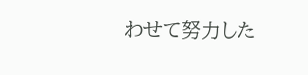わせて努力した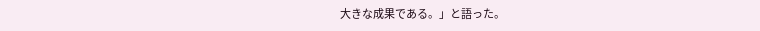大きな成果である。」と語った。